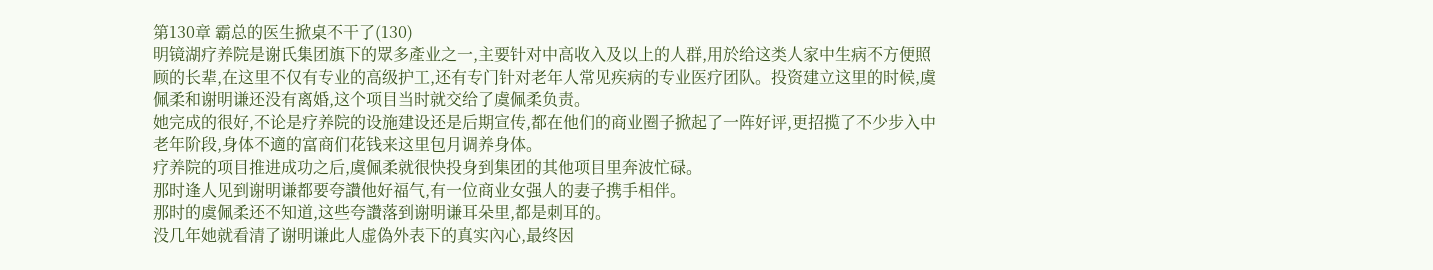第130章 霸总的医生掀桌不干了(130)
明镜湖疗养院是谢氏集团旗下的眾多產业之一,主要针对中高收入及以上的人群,用於给这类人家中生病不方便照顾的长辈,在这里不仅有专业的高级护工,还有专门针对老年人常见疾病的专业医疗团队。投资建立这里的时候,虞佩柔和谢明谦还没有离婚,这个项目当时就交给了虞佩柔负责。
她完成的很好,不论是疗养院的设施建设还是后期宣传,都在他们的商业圈子掀起了一阵好评,更招揽了不少步入中老年阶段,身体不適的富商们花钱来这里包月调养身体。
疗养院的项目推进成功之后,虞佩柔就很快投身到集团的其他项目里奔波忙碌。
那时逢人见到谢明谦都要夸讚他好福气,有一位商业女强人的妻子携手相伴。
那时的虞佩柔还不知道,这些夸讚落到谢明谦耳朵里,都是刺耳的。
没几年她就看清了谢明谦此人虚偽外表下的真实內心,最终因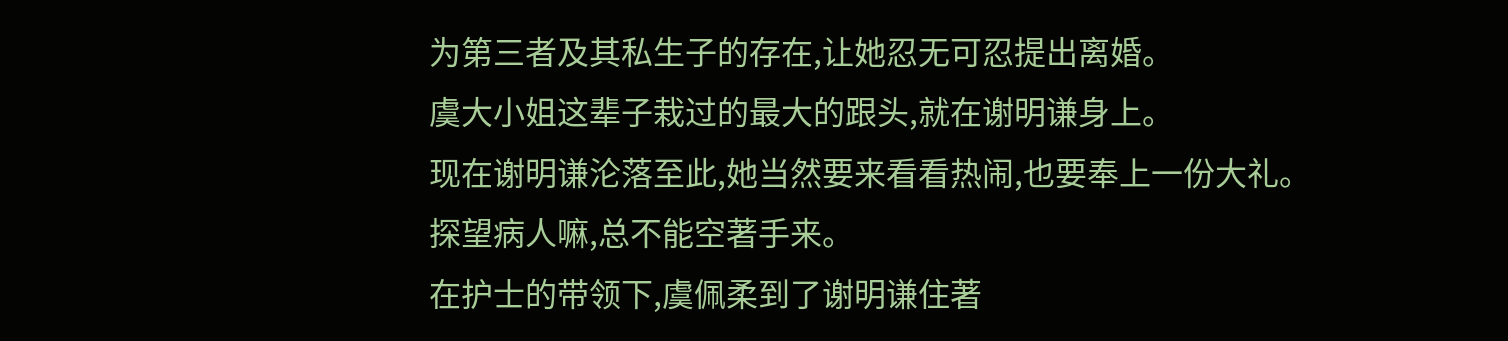为第三者及其私生子的存在,让她忍无可忍提出离婚。
虞大小姐这辈子栽过的最大的跟头,就在谢明谦身上。
现在谢明谦沦落至此,她当然要来看看热闹,也要奉上一份大礼。
探望病人嘛,总不能空著手来。
在护士的带领下,虞佩柔到了谢明谦住著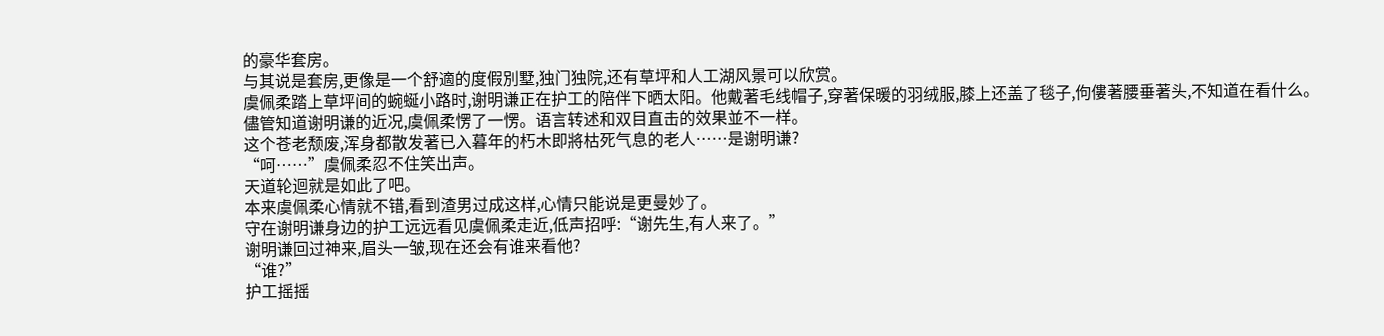的豪华套房。
与其说是套房,更像是一个舒適的度假別墅,独门独院,还有草坪和人工湖风景可以欣赏。
虞佩柔踏上草坪间的蜿蜒小路时,谢明谦正在护工的陪伴下晒太阳。他戴著毛线帽子,穿著保暖的羽绒服,膝上还盖了毯子,佝僂著腰垂著头,不知道在看什么。
儘管知道谢明谦的近况,虞佩柔愣了一愣。语言转述和双目直击的效果並不一样。
这个苍老颓废,浑身都散发著已入暮年的朽木即將枯死气息的老人……是谢明谦?
“呵……”虞佩柔忍不住笑出声。
天道轮迴就是如此了吧。
本来虞佩柔心情就不错,看到渣男过成这样,心情只能说是更曼妙了。
守在谢明谦身边的护工远远看见虞佩柔走近,低声招呼:“谢先生,有人来了。”
谢明谦回过神来,眉头一皱,现在还会有谁来看他?
“谁?”
护工摇摇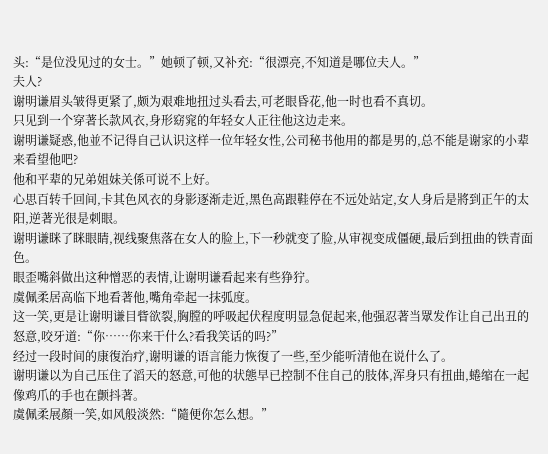头:“是位没见过的女士。”她顿了顿,又补充:“很漂亮,不知道是哪位夫人。”
夫人?
谢明谦眉头皱得更紧了,颇为艰难地扭过头看去,可老眼昏花,他一时也看不真切。
只见到一个穿著长款风衣,身形窈窕的年轻女人正往他这边走来。
谢明谦疑惑,他並不记得自己认识这样一位年轻女性,公司秘书他用的都是男的,总不能是谢家的小辈来看望他吧?
他和平辈的兄弟姐妹关係可说不上好。
心思百转千回间,卡其色风衣的身影逐渐走近,黑色高跟鞋停在不远处站定,女人身后是將到正午的太阳,逆著光很是刺眼。
谢明谦眯了眯眼睛,视线聚焦落在女人的脸上,下一秒就变了脸,从审视变成僵硬,最后到扭曲的铁青面色。
眼歪嘴斜做出这种憎恶的表情,让谢明谦看起来有些狰狞。
虞佩柔居高临下地看著他,嘴角牵起一抹弧度。
这一笑,更是让谢明谦目眥欲裂,胸膛的呼吸起伏程度明显急促起来,他强忍著当眾发作让自己出丑的怒意,咬牙道:“你……你来干什么?看我笑话的吗?”
经过一段时间的康復治疗,谢明谦的语言能力恢復了一些,至少能听清他在说什么了。
谢明谦以为自己压住了滔天的怒意,可他的状態早已控制不住自己的肢体,浑身只有扭曲,蜷缩在一起像鸡爪的手也在颤抖著。
虞佩柔展顏一笑,如风般淡然:“隨便你怎么想。”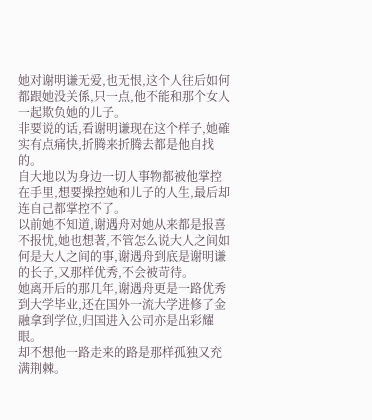她对谢明谦无爱,也无恨,这个人往后如何都跟她没关係,只一点,他不能和那个女人一起欺负她的儿子。
非要说的话,看谢明谦现在这个样子,她確实有点痛快,折腾来折腾去都是他自找的。
自大地以为身边一切人事物都被他掌控在手里,想要操控她和儿子的人生,最后却连自己都掌控不了。
以前她不知道,谢遇舟对她从来都是报喜不报忧,她也想著,不管怎么说大人之间如何是大人之间的事,谢遇舟到底是谢明谦的长子,又那样优秀,不会被苛待。
她离开后的那几年,谢遇舟更是一路优秀到大学毕业,还在国外一流大学进修了金融拿到学位,归国进入公司亦是出彩耀眼。
却不想他一路走来的路是那样孤独又充满荆棘。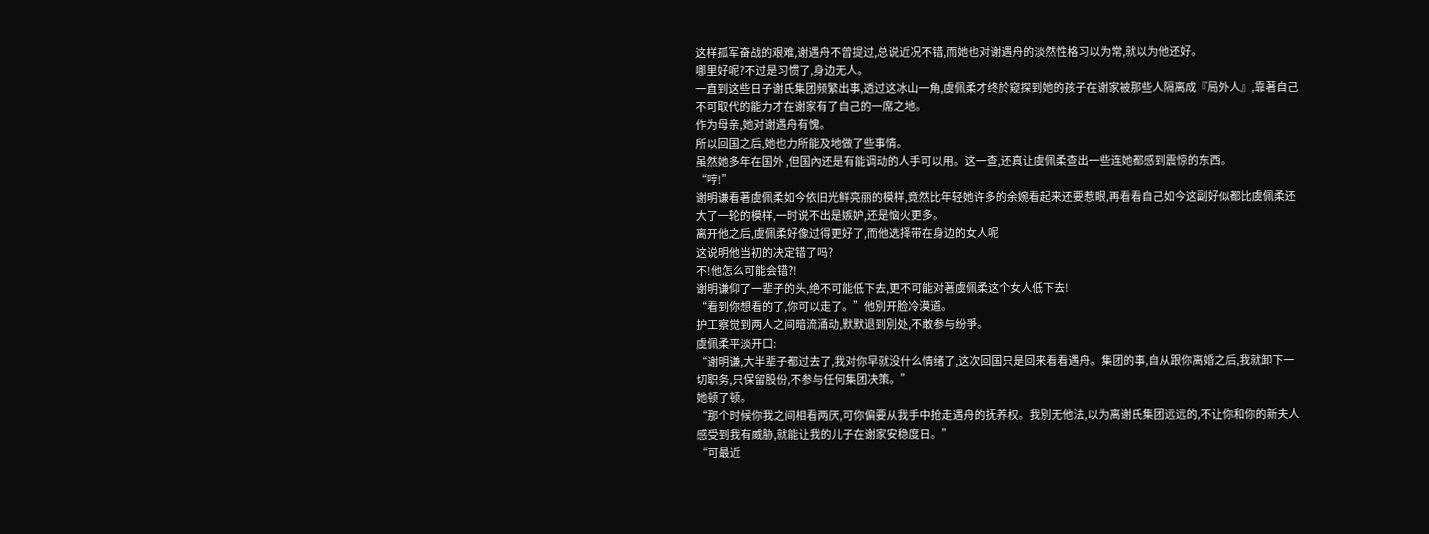这样孤军奋战的艰难,谢遇舟不曾提过,总说近况不错,而她也对谢遇舟的淡然性格习以为常,就以为他还好。
哪里好呢?不过是习惯了,身边无人。
一直到这些日子谢氏集团频繁出事,透过这冰山一角,虞佩柔才终於窥探到她的孩子在谢家被那些人隔离成『局外人』,靠著自己不可取代的能力才在谢家有了自己的一席之地。
作为母亲,她对谢遇舟有愧。
所以回国之后,她也力所能及地做了些事情。
虽然她多年在国外 ,但国內还是有能调动的人手可以用。这一查,还真让虞佩柔查出一些连她都感到震惊的东西。
“哼!”
谢明谦看著虞佩柔如今依旧光鲜亮丽的模样,竟然比年轻她许多的余婉看起来还要惹眼,再看看自己如今这副好似都比虞佩柔还大了一轮的模样,一时说不出是嫉妒,还是恼火更多。
离开他之后,虞佩柔好像过得更好了,而他选择带在身边的女人呢
这说明他当初的决定错了吗?
不!他怎么可能会错?!
谢明谦仰了一辈子的头,绝不可能低下去,更不可能对著虞佩柔这个女人低下去!
“看到你想看的了,你可以走了。”他別开脸冷漠道。
护工察觉到两人之间暗流涌动,默默退到別处,不敢参与纷爭。
虞佩柔平淡开口:
“谢明谦,大半辈子都过去了,我对你早就没什么情绪了,这次回国只是回来看看遇舟。集团的事,自从跟你离婚之后,我就卸下一切职务,只保留股份,不参与任何集团决策。”
她顿了顿。
“那个时候你我之间相看两厌,可你偏要从我手中抢走遇舟的抚养权。我別无他法,以为离谢氏集团远远的,不让你和你的新夫人感受到我有威胁,就能让我的儿子在谢家安稳度日。”
“可最近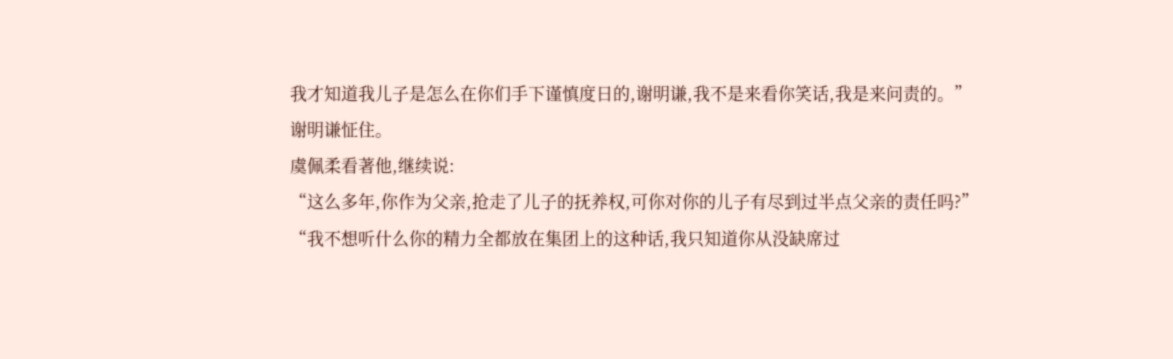我才知道我儿子是怎么在你们手下谨慎度日的,谢明谦,我不是来看你笑话,我是来问责的。”
谢明谦怔住。
虞佩柔看著他,继续说:
“这么多年,你作为父亲,抢走了儿子的抚养权,可你对你的儿子有尽到过半点父亲的责任吗?”
“我不想听什么你的精力全都放在集团上的这种话,我只知道你从没缺席过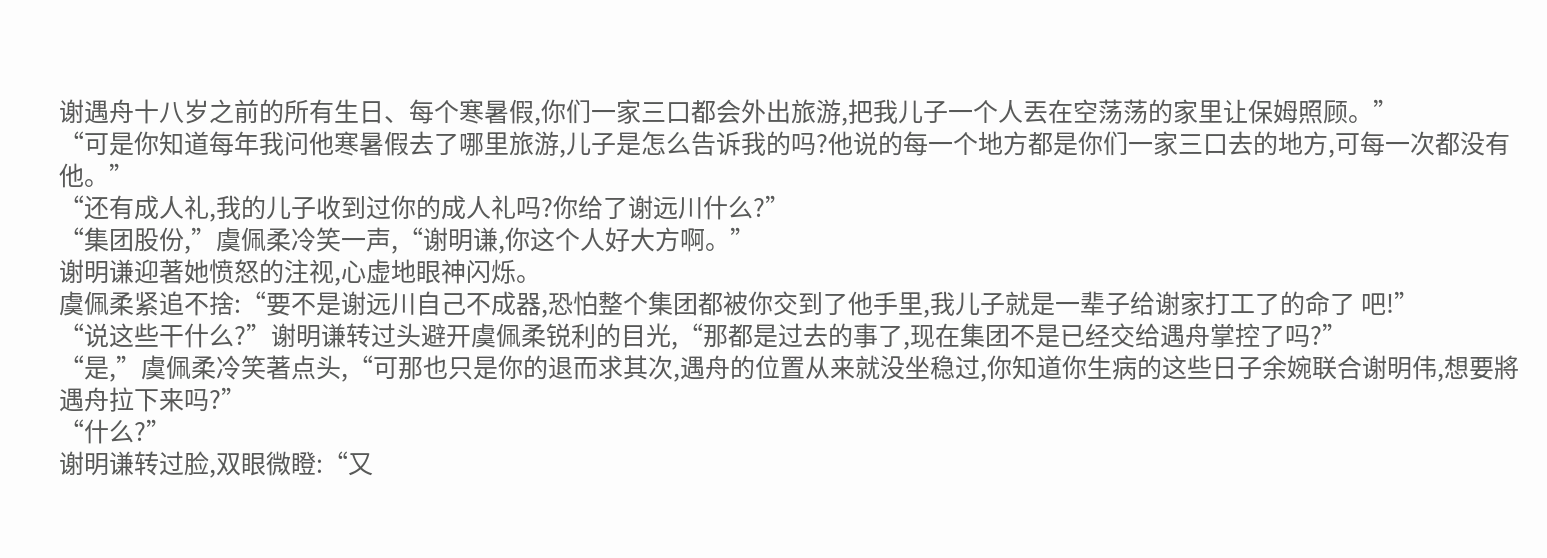谢遇舟十八岁之前的所有生日、每个寒暑假,你们一家三口都会外出旅游,把我儿子一个人丟在空荡荡的家里让保姆照顾。”
“可是你知道每年我问他寒暑假去了哪里旅游,儿子是怎么告诉我的吗?他说的每一个地方都是你们一家三口去的地方,可每一次都没有他。”
“还有成人礼,我的儿子收到过你的成人礼吗?你给了谢远川什么?”
“集团股份,”虞佩柔冷笑一声,“谢明谦,你这个人好大方啊。”
谢明谦迎著她愤怒的注视,心虚地眼神闪烁。
虞佩柔紧追不捨:“要不是谢远川自己不成器,恐怕整个集团都被你交到了他手里,我儿子就是一辈子给谢家打工了的命了 吧!”
“说这些干什么?”谢明谦转过头避开虞佩柔锐利的目光,“那都是过去的事了,现在集团不是已经交给遇舟掌控了吗?”
“是,”虞佩柔冷笑著点头,“可那也只是你的退而求其次,遇舟的位置从来就没坐稳过,你知道你生病的这些日子余婉联合谢明伟,想要將遇舟拉下来吗?”
“什么?”
谢明谦转过脸,双眼微瞪:“又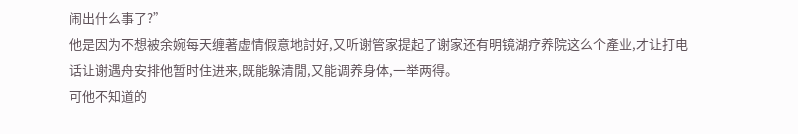闹出什么事了?”
他是因为不想被余婉每天缠著虚情假意地討好,又听谢管家提起了谢家还有明镜湖疗养院这么个產业,才让打电话让谢遇舟安排他暂时住进来,既能躲清閒,又能调养身体,一举两得。
可他不知道的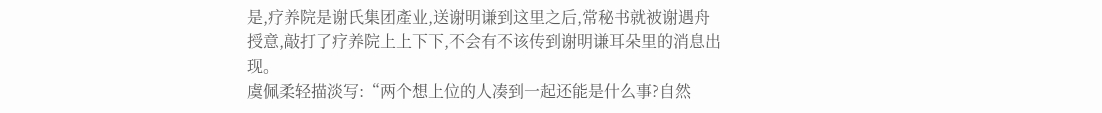是,疗养院是谢氏集团產业,送谢明谦到这里之后,常秘书就被谢遇舟授意,敲打了疗养院上上下下,不会有不该传到谢明谦耳朵里的消息出现。
虞佩柔轻描淡写:“两个想上位的人凑到一起还能是什么事?自然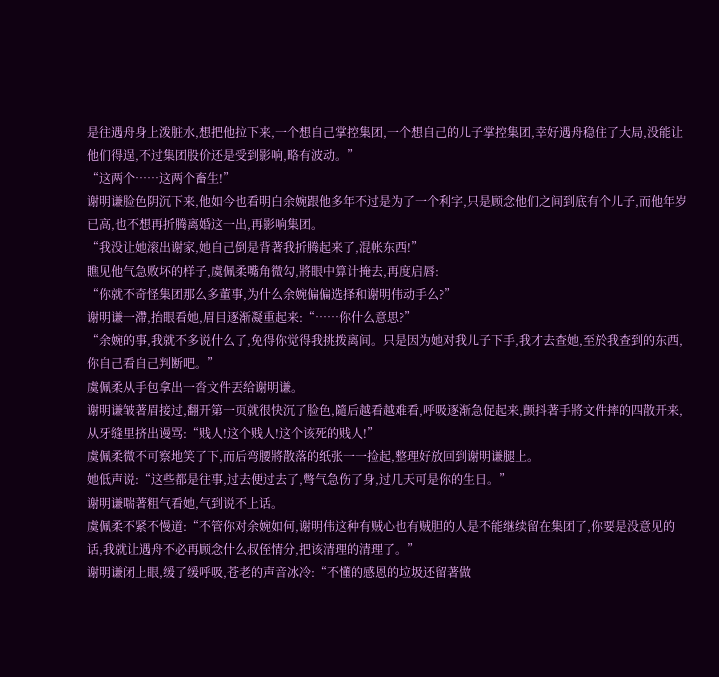是往遇舟身上泼脏水,想把他拉下来,一个想自己掌控集团,一个想自己的儿子掌控集团,幸好遇舟稳住了大局,没能让他们得逞,不过集团股价还是受到影响,略有波动。”
“这两个……这两个畜生!”
谢明谦脸色阴沉下来,他如今也看明白余婉跟他多年不过是为了一个利字,只是顾念他们之间到底有个儿子,而他年岁已高,也不想再折腾离婚这一出,再影响集团。
“我没让她滚出谢家,她自己倒是背著我折腾起来了,混帐东西!”
瞧见他气急败坏的样子,虞佩柔嘴角微勾,將眼中算计掩去,再度启唇:
“你就不奇怪集团那么多董事,为什么余婉偏偏选择和谢明伟动手么?”
谢明谦一滯,抬眼看她,眉目逐渐凝重起来:“……你什么意思?”
“余婉的事,我就不多说什么了,免得你觉得我挑拨离间。只是因为她对我儿子下手,我才去查她,至於我查到的东西,你自己看自己判断吧。”
虞佩柔从手包拿出一沓文件丟给谢明谦。
谢明谦皱著眉接过,翻开第一页就很快沉了脸色,隨后越看越难看,呼吸逐渐急促起来,颤抖著手將文件摔的四散开来,从牙缝里挤出谩骂:“贱人!这个贱人!这个该死的贱人!”
虞佩柔微不可察地笑了下,而后弯腰將散落的纸张一一捡起,整理好放回到谢明谦腿上。
她低声说:“这些都是往事,过去便过去了,彆气急伤了身,过几天可是你的生日。”
谢明谦喘著粗气看她,气到说不上话。
虞佩柔不紧不慢道:“不管你对余婉如何,谢明伟这种有贼心也有贼胆的人是不能继续留在集团了,你要是没意见的话,我就让遇舟不必再顾念什么叔侄情分,把该清理的清理了。”
谢明谦闭上眼,缓了缓呼吸,苍老的声音冰冷:“不懂的感恩的垃圾还留著做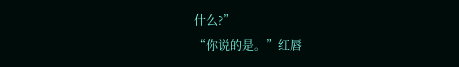什么?”
“你说的是。”红唇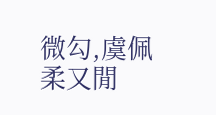微勾,虞佩柔又閒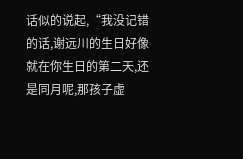话似的说起,“我没记错的话,谢远川的生日好像就在你生日的第二天,还是同月呢,那孩子虚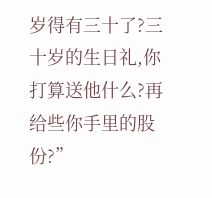岁得有三十了?三十岁的生日礼,你打算送他什么?再给些你手里的股份?”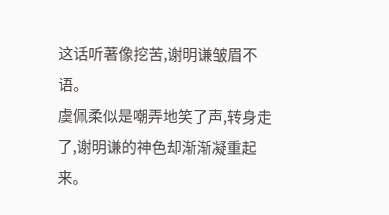这话听著像挖苦,谢明谦皱眉不语。
虞佩柔似是嘲弄地笑了声,转身走了,谢明谦的神色却渐渐凝重起来。